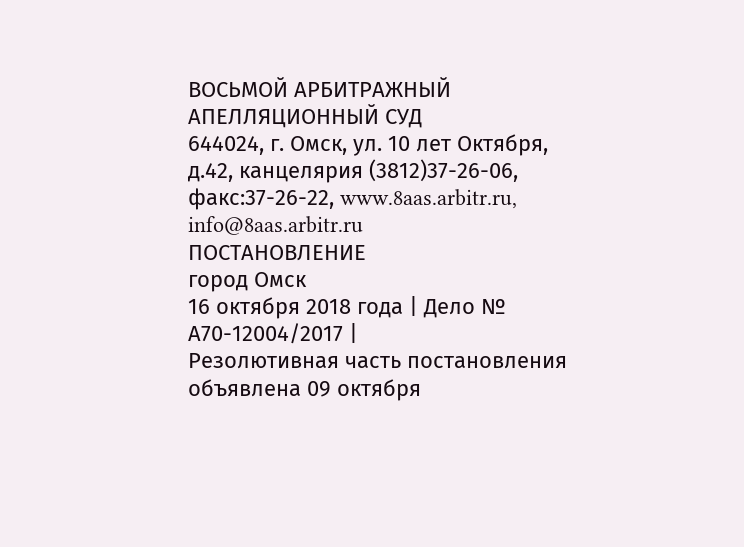ВОСЬМОЙ АРБИТРАЖНЫЙ АПЕЛЛЯЦИОННЫЙ СУД
644024, г. Омск, ул. 10 лет Октября, д.42, канцелярия (3812)37-26-06, факс:37-26-22, www.8aas.arbitr.ru, info@8aas.arbitr.ru
ПОСТАНОВЛЕНИЕ
город Омск
16 октября 2018 года | Дело № А70-12004/2017 |
Резолютивная часть постановления объявлена 09 октября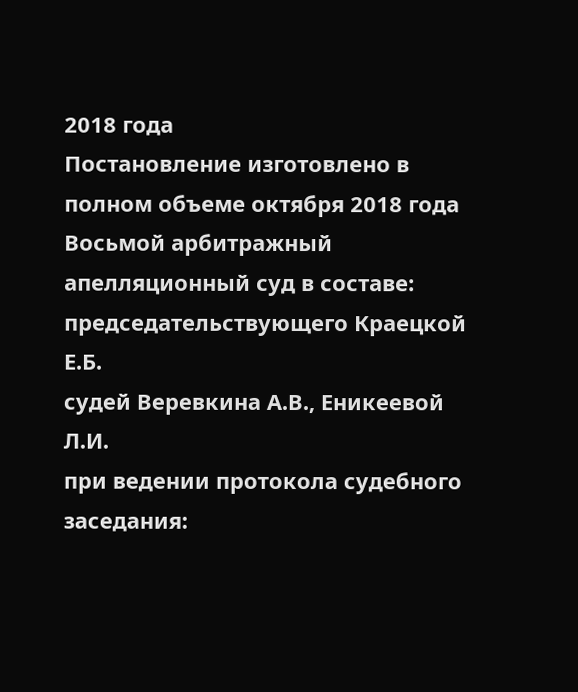2018 года
Постановление изготовлено в полном объеме октября 2018 года
Восьмой арбитражный апелляционный суд в составе:
председательствующего Краецкой Е.Б.
судей Веревкина А.В., Еникеевой Л.И.
при ведении протокола судебного заседания: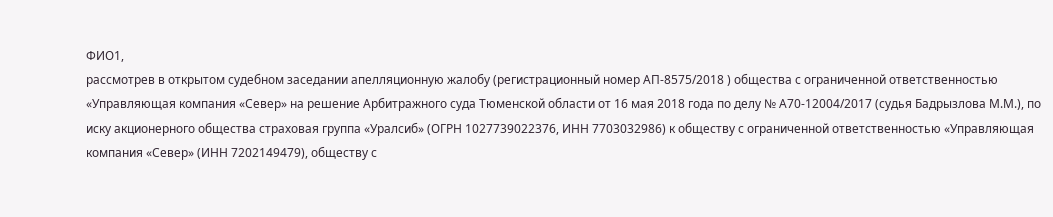ФИО1,
рассмотрев в открытом судебном заседании апелляционную жалобу (регистрационный номер АП-8575/2018 ) общества с ограниченной ответственностью «Управляющая компания «Север» на решение Арбитражного суда Тюменской области от 16 мая 2018 года по делу № А70-12004/2017 (судья Бадрызлова М.М.), по иску акционерного общества страховая группа «Уралсиб» (ОГРН 1027739022376, ИНН 7703032986) к обществу с ограниченной ответственностью «Управляющая компания «Север» (ИНН 7202149479), обществу с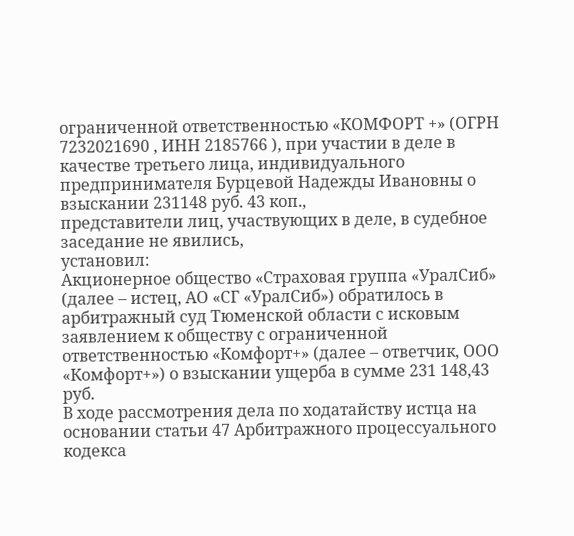ограниченной ответственностью «КОМФОРТ +» (ОГРН 7232021690 , ИНН 2185766 ), при участии в деле в качестве третьего лица, индивидуального предпринимателя Бурцевой Надежды Ивановны о взыскании 231148 руб. 43 коп.,
представители лиц, участвующих в деле, в судебное заседание не явились,
установил:
Акционерное общество «Страховая группа «УралСиб» (далее – истец, АО «СГ «УралСиб») обратилось в арбитражный суд Тюменской области с исковым заявлением к обществу с ограниченной ответственностью «Комфорт+» (далее – ответчик, ООО «Комфорт+») о взыскании ущерба в сумме 231 148,43 руб.
В ходе рассмотрения дела по ходатайству истца на основании статьи 47 Арбитражного процессуального кодекса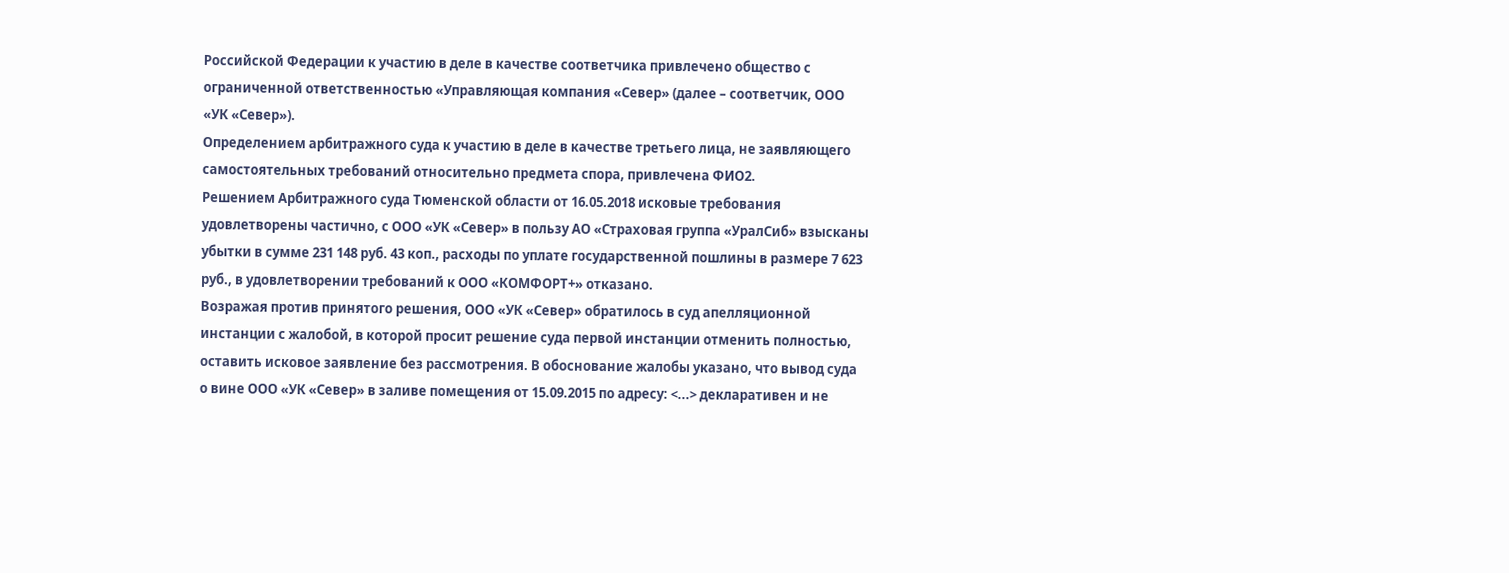Российской Федерации к участию в деле в качестве соответчика привлечено общество с ограниченной ответственностью «Управляющая компания «Север» (далее – соответчик, ООО «УК «Север»).
Определением арбитражного суда к участию в деле в качестве третьего лица, не заявляющего самостоятельных требований относительно предмета спора, привлечена ФИО2.
Решением Арбитражного суда Тюменской области от 16.05.2018 исковые требования удовлетворены частично, с ООО «УК «Север» в пользу АО «Страховая группа «УралСиб» взысканы убытки в сумме 231 148 руб. 43 коп., расходы по уплате государственной пошлины в размере 7 623 руб., в удовлетворении требований к ООО «КОМФОРТ+» отказано.
Возражая против принятого решения, ООО «УК «Север» обратилось в суд апелляционной инстанции с жалобой, в которой просит решение суда первой инстанции отменить полностью, оставить исковое заявление без рассмотрения. В обоснование жалобы указано, что вывод суда о вине ООО «УК «Север» в заливе помещения от 15.09.2015 по адресу: <...> декларативен и не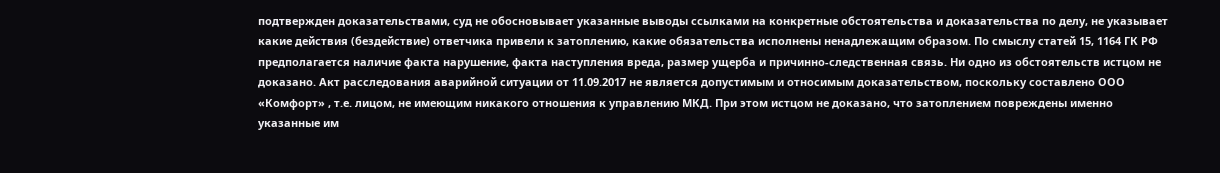подтвержден доказательствами, суд не обосновывает указанные выводы ссылками на конкретные обстоятельства и доказательства по делу, не указывает какие действия (бездействие) ответчика привели к затоплению, какие обязательства исполнены ненадлежащим образом. По смыслу статей 15, 1164 ГК РФ предполагается наличие факта нарушение, факта наступления вреда, размер ущерба и причинно-следственная связь. Ни одно из обстоятельств истцом не доказано. Акт расследования аварийной ситуации от 11.09.2017 не является допустимым и относимым доказательством, поскольку составлено ООО «Комфорт» , т.е. лицом, не имеющим никакого отношения к управлению МКД. При этом истцом не доказано, что затоплением повреждены именно указанные им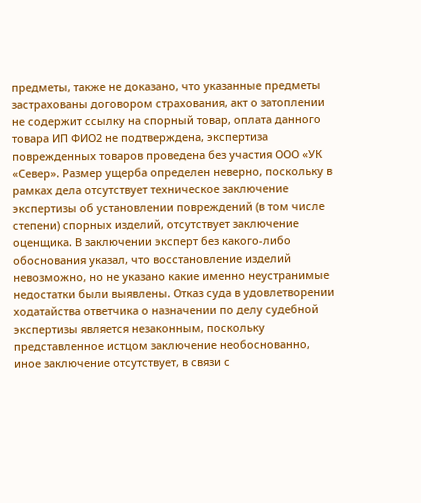предметы, также не доказано, что указанные предметы застрахованы договором страхования, акт о затоплении не содержит ссылку на спорный товар, оплата данного товара ИП ФИО2 не подтверждена, экспертиза поврежденных товаров проведена без участия ООО «УК «Север». Размер ущерба определен неверно, поскольку в рамках дела отсутствует техническое заключение экспертизы об установлении повреждений (в том числе степени) спорных изделий, отсутствует заключение оценщика. В заключении эксперт без какого-либо обоснования указал, что восстановление изделий невозможно, но не указано какие именно неустранимые недостатки были выявлены. Отказ суда в удовлетворении ходатайства ответчика о назначении по делу судебной экспертизы является незаконным, поскольку представленное истцом заключение необоснованно, иное заключение отсутствует, в связи с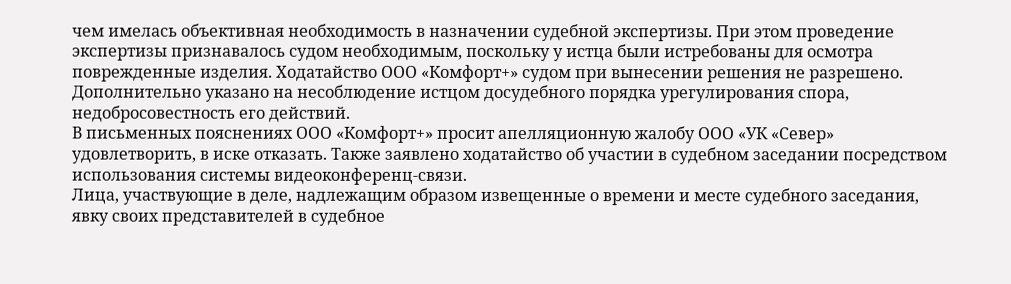чем имелась объективная необходимость в назначении судебной экспертизы. При этом проведение экспертизы признавалось судом необходимым, поскольку у истца были истребованы для осмотра поврежденные изделия. Ходатайство ООО «Комфорт+» судом при вынесении решения не разрешено. Дополнительно указано на несоблюдение истцом досудебного порядка урегулирования спора, недобросовестность его действий.
В письменных пояснениях ООО «Комфорт+» просит апелляционную жалобу ООО «УК «Север» удовлетворить, в иске отказать. Также заявлено ходатайство об участии в судебном заседании посредством использования системы видеоконференц-связи.
Лица, участвующие в деле, надлежащим образом извещенные о времени и месте судебного заседания, явку своих представителей в судебное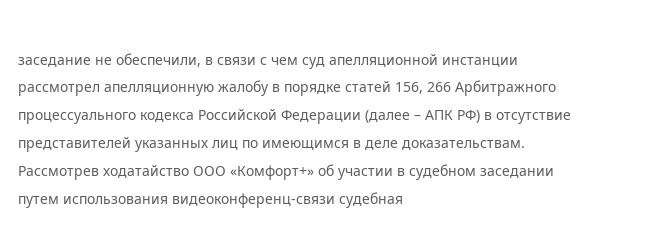заседание не обеспечили, в связи с чем суд апелляционной инстанции рассмотрел апелляционную жалобу в порядке статей 156, 266 Арбитражного процессуального кодекса Российской Федерации (далее – АПК РФ) в отсутствие представителей указанных лиц по имеющимся в деле доказательствам.
Рассмотрев ходатайство ООО «Комфорт+» об участии в судебном заседании путем использования видеоконференц-связи судебная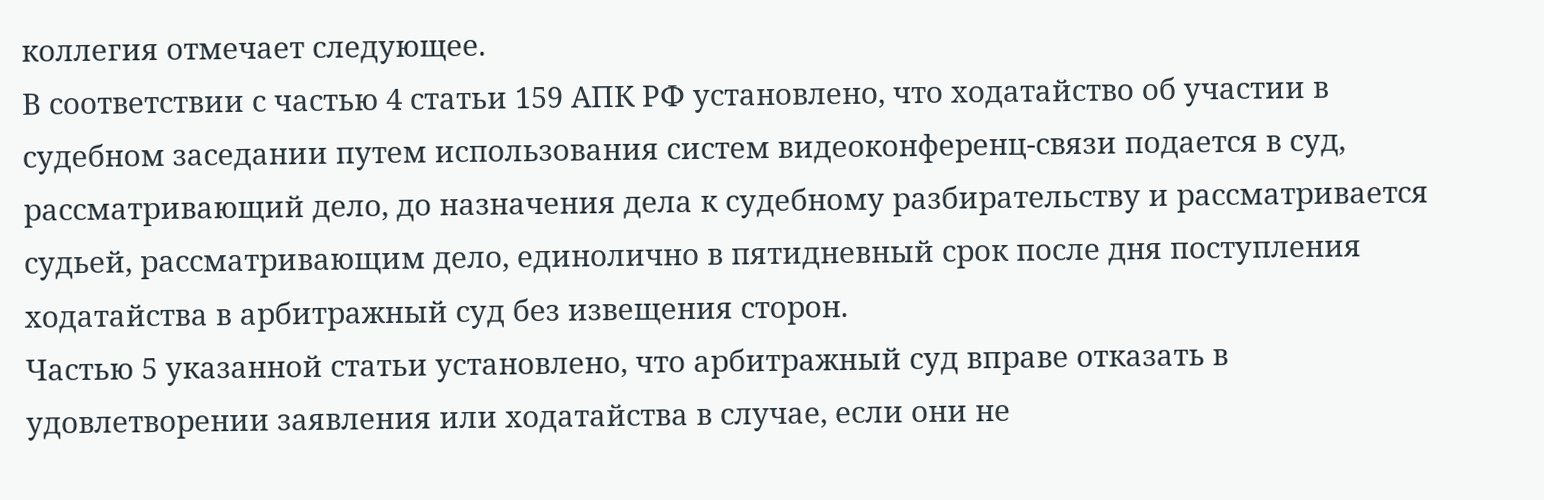коллегия отмечает следующее.
В соответствии с частью 4 статьи 159 АПК РФ установлено, что ходатайство об участии в судебном заседании путем использования систем видеоконференц-связи подается в суд, рассматривающий дело, до назначения дела к судебному разбирательству и рассматривается судьей, рассматривающим дело, единолично в пятидневный срок после дня поступления ходатайства в арбитражный суд без извещения сторон.
Частью 5 указанной статьи установлено, что арбитражный суд вправе отказать в удовлетворении заявления или ходатайства в случае, если они не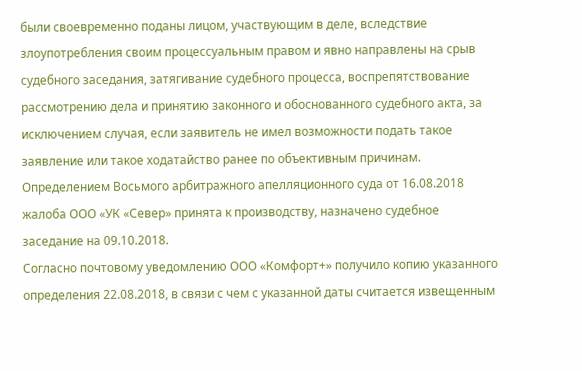были своевременно поданы лицом, участвующим в деле, вследствие злоупотребления своим процессуальным правом и явно направлены на срыв судебного заседания, затягивание судебного процесса, воспрепятствование рассмотрению дела и принятию законного и обоснованного судебного акта, за исключением случая, если заявитель не имел возможности подать такое заявление или такое ходатайство ранее по объективным причинам.
Определением Восьмого арбитражного апелляционного суда от 16.08.2018 жалоба ООО «УК «Север» принята к производству, назначено судебное заседание на 09.10.2018.
Согласно почтовому уведомлению ООО «Комфорт+» получило копию указанного определения 22.08.2018, в связи с чем с указанной даты считается извещенным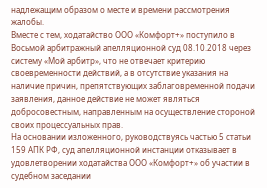надлежащим образом о месте и времени рассмотрения жалобы.
Вместе с тем, ходатайство ООО «Комфорт+» поступило в Восьмой арбитражный апелляционной суд 08.10.2018 через систему «Мой арбитр», что не отвечает критерию своевременности действий, а в отсутствие указания на наличие причин, препятствующих заблаговременной подачи заявления, данное действие не может являться добросовестным, направленным на осуществление стороной своих процессуальных прав.
На основании изложенного, руководствуясь частью 5 статьи 159 АПК РФ, суд апелляционной инстанции отказывает в удовлетворении ходатайства ООО «Комфорт+» об участии в судебном заседании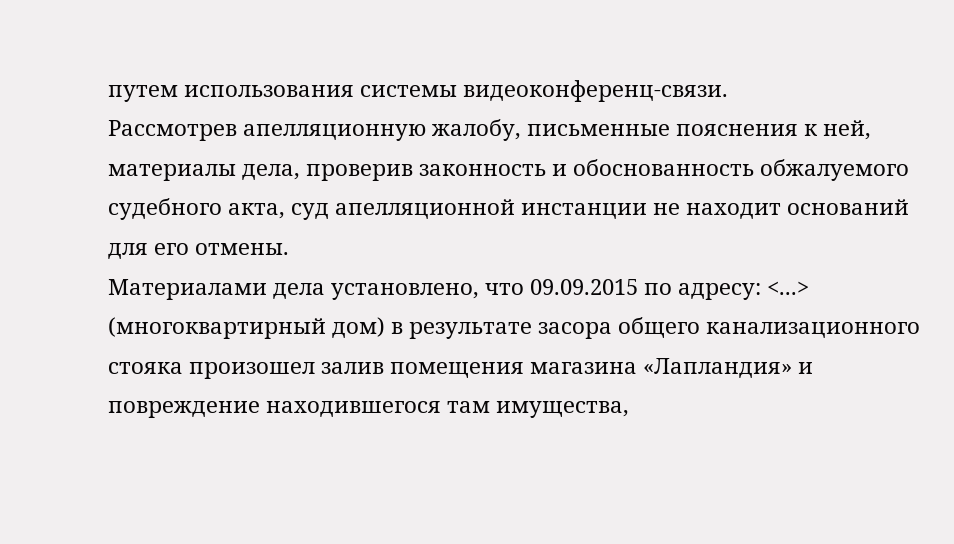путем использования системы видеоконференц-связи.
Рассмотрев апелляционную жалобу, письменные пояснения к ней, материалы дела, проверив законность и обоснованность обжалуемого судебного акта, суд апелляционной инстанции не находит оснований для его отмены.
Материалами дела установлено, что 09.09.2015 по адресу: <...> (многоквартирный дом) в результате засора общего канализационного стояка произошел залив помещения магазина «Лапландия» и повреждение находившегося там имущества,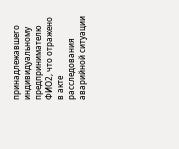принадлежавшего индивидуальному предпринимателю ФИО2, что отражено в акте расследования аварийной ситуации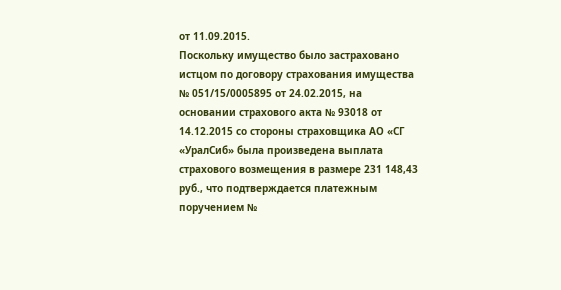от 11.09.2015.
Поскольку имущество было застраховано истцом по договору страхования имущества № 051/15/0005895 от 24.02.2015, на основании страхового акта № 93018 от 14.12.2015 со стороны страховщика АО «СГ «УралСиб» была произведена выплата страхового возмещения в размере 231 148,43 руб., что подтверждается платежным поручением №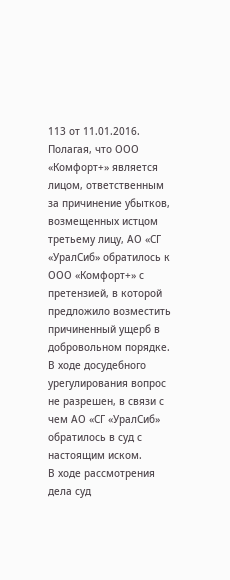113 от 11.01.2016.
Полагая, что ООО «Комфорт+» является лицом, ответственным за причинение убытков, возмещенных истцом третьему лицу, АО «СГ «УралСиб» обратилось к ООО «Комфорт+» с претензией, в которой предложило возместить причиненный ущерб в добровольном порядке. В ходе досудебного урегулирования вопрос не разрешен, в связи с чем АО «СГ «УралСиб» обратилось в суд с настоящим иском.
В ходе рассмотрения дела суд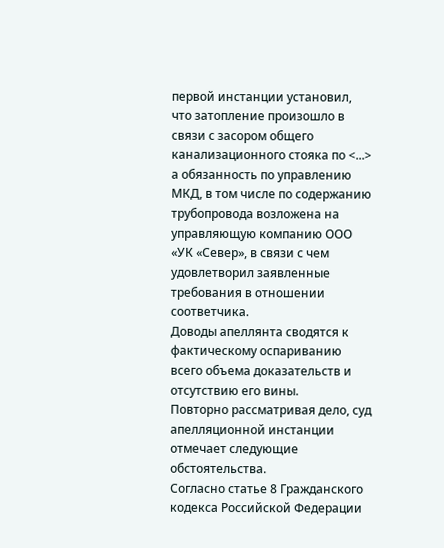первой инстанции установил, что затопление произошло в связи с засором общего канализационного стояка по <...> а обязанность по управлению МКД, в том числе по содержанию трубопровода возложена на управляющую компанию ООО «УК «Север», в связи с чем удовлетворил заявленные требования в отношении соответчика.
Доводы апеллянта сводятся к фактическому оспариванию всего объема доказательств и отсутствию его вины.
Повторно рассматривая дело, суд апелляционной инстанции отмечает следующие обстоятельства.
Согласно статье 8 Гражданского кодекса Российской Федерации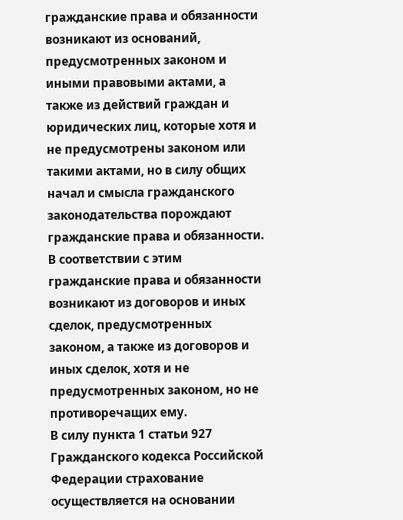гражданские права и обязанности возникают из оснований, предусмотренных законом и иными правовыми актами, а также из действий граждан и юридических лиц, которые хотя и не предусмотрены законом или такими актами, но в силу общих начал и смысла гражданского законодательства порождают гражданские права и обязанности.
В соответствии с этим гражданские права и обязанности возникают из договоров и иных сделок, предусмотренных законом, а также из договоров и иных сделок, хотя и не предусмотренных законом, но не противоречащих ему.
В силу пункта 1 статьи 927 Гражданского кодекса Российской Федерации страхование осуществляется на основании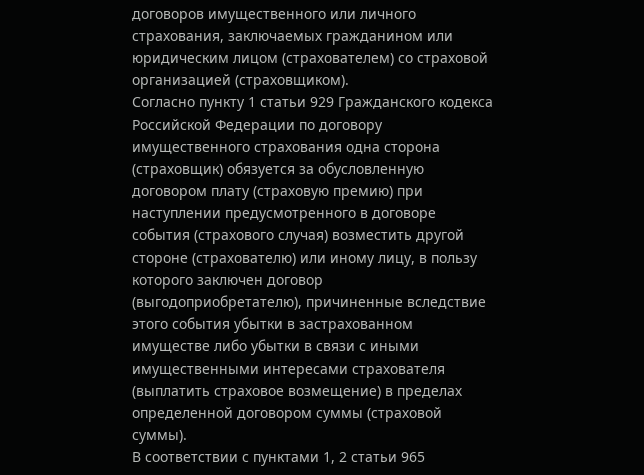договоров имущественного или личного страхования, заключаемых гражданином или юридическим лицом (страхователем) со страховой организацией (страховщиком).
Согласно пункту 1 статьи 929 Гражданского кодекса Российской Федерации по договору имущественного страхования одна сторона (страховщик) обязуется за обусловленную договором плату (страховую премию) при наступлении предусмотренного в договоре события (страхового случая) возместить другой стороне (страхователю) или иному лицу, в пользу которого заключен договор (выгодоприобретателю), причиненные вследствие этого события убытки в застрахованном имуществе либо убытки в связи с иными имущественными интересами страхователя (выплатить страховое возмещение) в пределах определенной договором суммы (страховой суммы).
В соответствии с пунктами 1, 2 статьи 965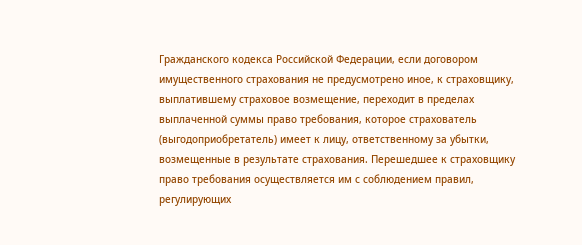Гражданского кодекса Российской Федерации, если договором имущественного страхования не предусмотрено иное, к страховщику, выплатившему страховое возмещение, переходит в пределах выплаченной суммы право требования, которое страхователь (выгодоприобретатель) имеет к лицу, ответственному за убытки, возмещенные в результате страхования. Перешедшее к страховщику право требования осуществляется им с соблюдением правил, регулирующих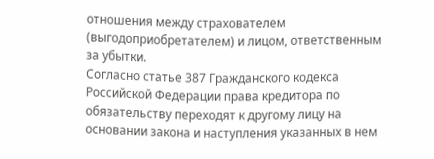отношения между страхователем (выгодоприобретателем) и лицом, ответственным за убытки.
Согласно статье 387 Гражданского кодекса Российской Федерации права кредитора по обязательству переходят к другому лицу на основании закона и наступления указанных в нем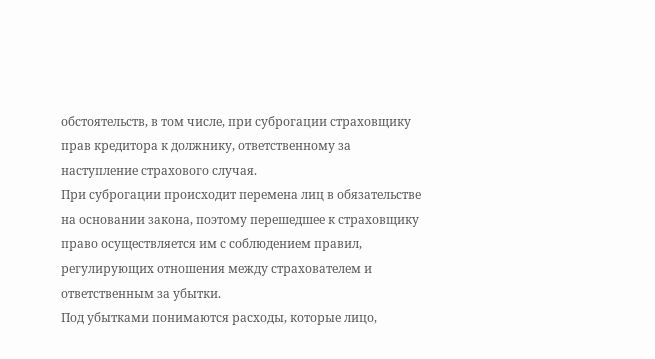обстоятельств, в том числе, при суброгации страховщику прав кредитора к должнику, ответственному за наступление страхового случая.
При суброгации происходит перемена лиц в обязательстве на основании закона, поэтому перешедшее к страховщику право осуществляется им с соблюдением правил, регулирующих отношения между страхователем и ответственным за убытки.
Под убытками понимаются расходы, которые лицо,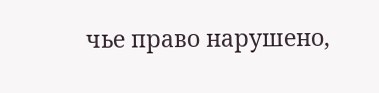чье право нарушено,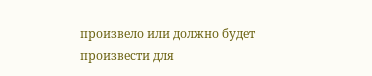произвело или должно будет произвести для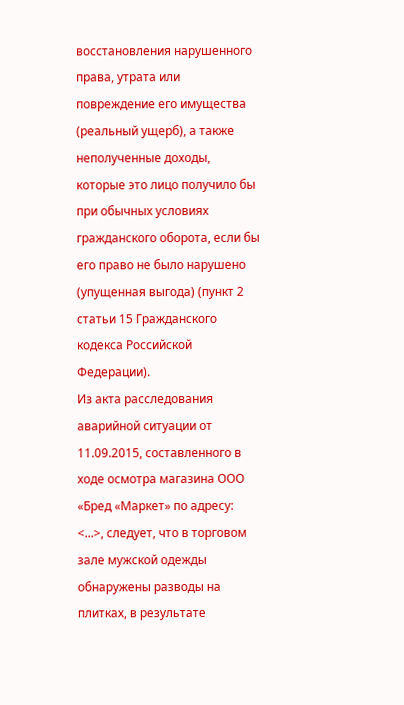восстановления нарушенного права, утрата или повреждение его имущества (реальный ущерб), а также неполученные доходы, которые это лицо получило бы при обычных условиях гражданского оборота, если бы его право не было нарушено (упущенная выгода) (пункт 2 статьи 15 Гражданского кодекса Российской Федерации).
Из акта расследования аварийной ситуации от 11.09.2015, составленного в ходе осмотра магазина ООО «Бред «Маркет» по адресу: <...>, следует, что в торговом зале мужской одежды обнаружены разводы на плитках, в результате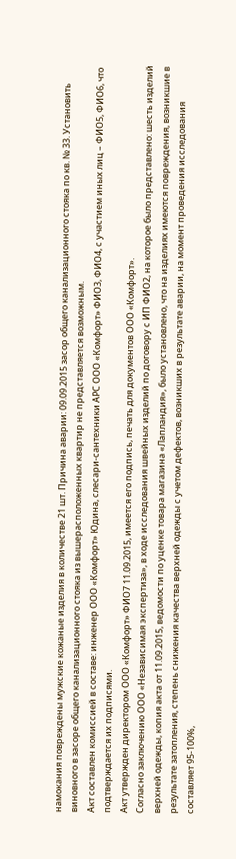намокания повреждены мужские кожаные изделия в количестве 21 шт. Причина аварии: 09.09.2015 засор общего канализационного стояка по кв. № 33. Установить виновного в засоре общего канализационного стояка из вышерасположенных квартир не представляется возможным.
Акт составлен комиссией в составе: инженер ООО «Комфорт» Юдина, слесари-сантехники АРС ООО «Комфорт» ФИО3, ФИО4, с участием иных лиц – ФИО5, ФИО6, что подтверждается их подписями.
Акт утвержден директором ООО «Комфорт» ФИО7 11.09.2015, имеется его подпись, печать для документов ООО «Комфорт».
Согласно заключению ООО «Независимая экспертиза», в ходе исследования швейных изделий по договору с ИП ФИО2, на которое было представлено: шесть изделий верхней одежды, копия акта от 11.09.2015, ведомости по уценке товара магазина «Лапландия», было установлено, что на изделиях имеются повреждения, возникшие в результате затопления, степень снижения качества верхней одежды с учетом дефектов, возникших в результате аварии, на момент проведения исследования составляет 95-100%,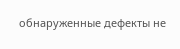обнаруженные дефекты не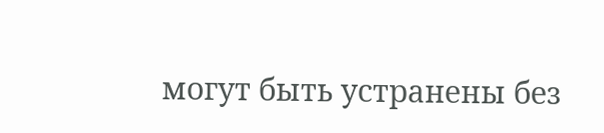могут быть устранены без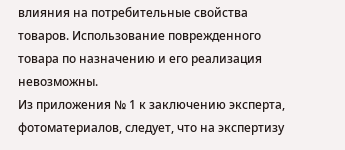влияния на потребительные свойства товаров. Использование поврежденного товара по назначению и его реализация невозможны.
Из приложения № 1 к заключению эксперта, фотоматериалов, следует, что на экспертизу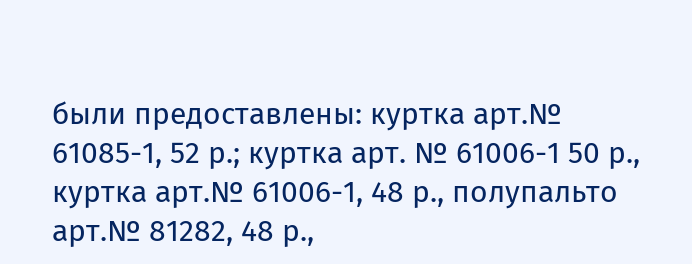были предоставлены: куртка арт.№ 61085-1, 52 р.; куртка арт. № 61006-1 50 р., куртка арт.№ 61006-1, 48 р., полупальто арт.№ 81282, 48 р.,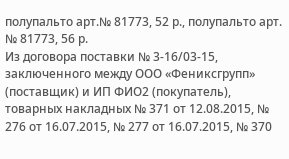полупальто арт.№ 81773, 52 р., полупальто арт. № 81773, 56 р.
Из договора поставки № 3-16/03-15, заключенного между ООО «Фениксгрупп» (поставщик) и ИП ФИО2 (покупатель), товарных накладных № 371 от 12.08.2015, № 276 от 16.07.2015, № 277 от 16.07.2015, № 370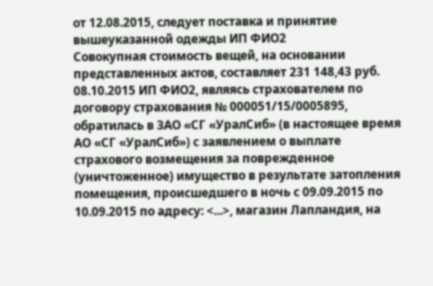от 12.08.2015, следует поставка и принятие вышеуказанной одежды ИП ФИО2
Совокупная стоимость вещей, на основании представленных актов, составляет 231 148,43 руб.
08.10.2015 ИП ФИО2, являясь страхователем по договору страхования № 000051/15/0005895, обратилась в ЗАО «СГ «УралСиб» (в настоящее время АО «СГ «УралСиб») с заявлением о выплате страхового возмещения за поврежденное (уничтоженное) имущество в результате затопления помещения, происшедшего в ночь с 09.09.2015 по 10.09.2015 по адресу: <...>, магазин Лапландия, на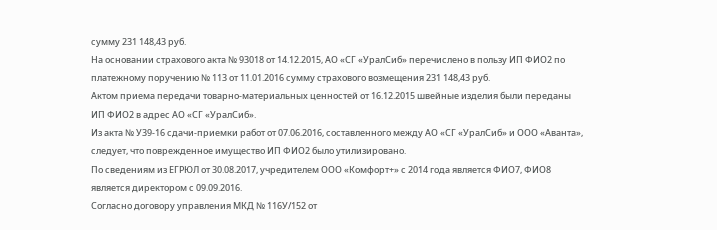сумму 231 148,43 руб.
На основании страхового акта № 93018 от 14.12.2015, АО «СГ «УралСиб» перечислено в пользу ИП ФИО2 по платежному поручению № 113 от 11.01.2016 сумму страхового возмещения 231 148,43 руб.
Актом приема передачи товарно-материальных ценностей от 16.12.2015 швейные изделия были переданы ИП ФИО2 в адрес АО «СГ «УралСиб».
Из акта № У39-16 сдачи-приемки работ от 07.06.2016, составленного между АО «СГ «УралСиб» и ООО «Аванта», следует, что поврежденное имущество ИП ФИО2 было утилизировано.
По сведениям из ЕГРЮЛ от 30.08.2017, учредителем ООО «Комфорт+» с 2014 года является ФИО7, ФИО8 является директором с 09.09.2016.
Согласно договору управления МКД № 116У/152 от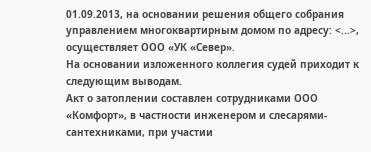01.09.2013, на основании решения общего собрания управлением многоквартирным домом по адресу: <...>, осуществляет ООО «УК «Север».
На основании изложенного коллегия судей приходит к следующим выводам.
Акт о затоплении составлен сотрудниками ООО «Комфорт», в частности инженером и слесарями-сантехниками, при участии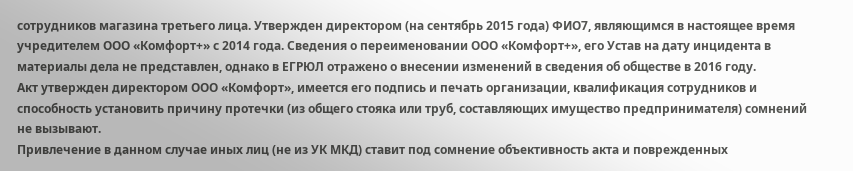сотрудников магазина третьего лица. Утвержден директором (на сентябрь 2015 года) ФИО7, являющимся в настоящее время учредителем ООО «Комфорт+» с 2014 года. Сведения о переименовании ООО «Комфорт+», его Устав на дату инцидента в материалы дела не представлен, однако в ЕГРЮЛ отражено о внесении изменений в сведения об обществе в 2016 году.
Акт утвержден директором ООО «Комфорт», имеется его подпись и печать организации, квалификация сотрудников и способность установить причину протечки (из общего стояка или труб, составляющих имущество предпринимателя) сомнений не вызывают.
Привлечение в данном случае иных лиц (не из УК МКД) ставит под сомнение объективность акта и поврежденных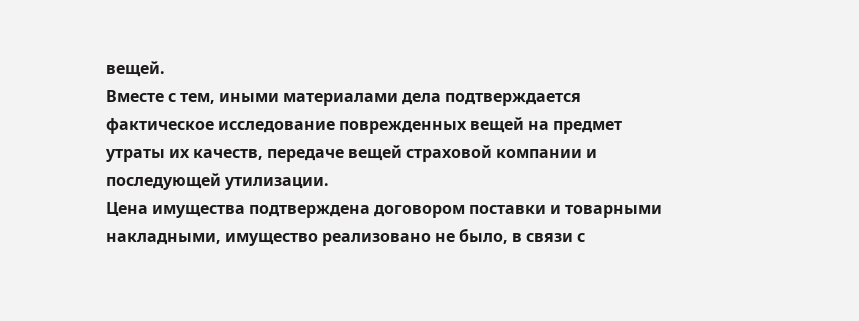вещей.
Вместе с тем, иными материалами дела подтверждается фактическое исследование поврежденных вещей на предмет утраты их качеств, передаче вещей страховой компании и последующей утилизации.
Цена имущества подтверждена договором поставки и товарными накладными, имущество реализовано не было, в связи с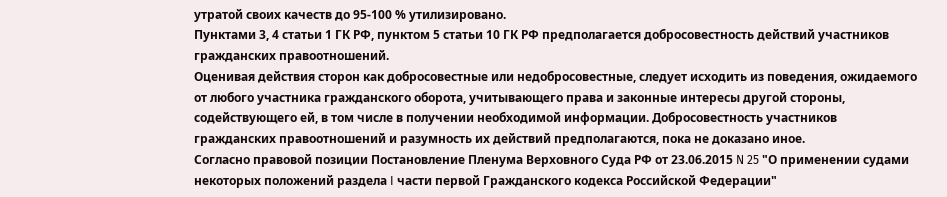утратой своих качеств до 95-100 % утилизировано.
Пунктами 3, 4 статьи 1 ГК РФ, пунктом 5 статьи 10 ГК РФ предполагается добросовестность действий участников гражданских правоотношений.
Оценивая действия сторон как добросовестные или недобросовестные, следует исходить из поведения, ожидаемого от любого участника гражданского оборота, учитывающего права и законные интересы другой стороны, содействующего ей, в том числе в получении необходимой информации. Добросовестность участников гражданских правоотношений и разумность их действий предполагаются, пока не доказано иное.
Согласно правовой позиции Постановление Пленума Верховного Суда РФ от 23.06.2015 N 25 "О применении судами некоторых положений раздела I части первой Гражданского кодекса Российской Федерации"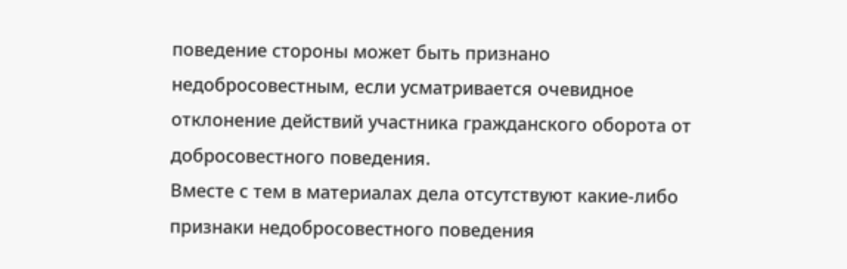поведение стороны может быть признано недобросовестным, если усматривается очевидное отклонение действий участника гражданского оборота от добросовестного поведения.
Вместе с тем в материалах дела отсутствуют какие-либо признаки недобросовестного поведения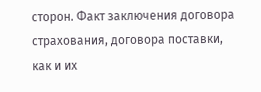сторон. Факт заключения договора страхования, договора поставки, как и их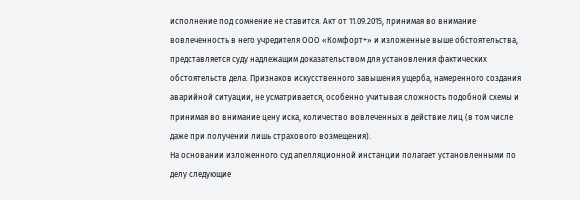исполнение под сомнение не ставится. Акт от 11.09.2015, принимая во внимание вовлеченность в него учредителя ООО «Комфорт+» и изложенные выше обстоятельства, представляется суду надлежащим доказательством для установления фактических обстоятельств дела. Признаков искусственного завышения ущерба, намеренного создания аварийной ситуации, не усматривается, особенно учитывая сложность подобной схемы и принимая во внимание цену иска, количество вовлеченных в действие лиц (в том числе даже при получении лишь страхового возмещения).
На основании изложенного суд апелляционной инстанции полагает установленными по делу следующие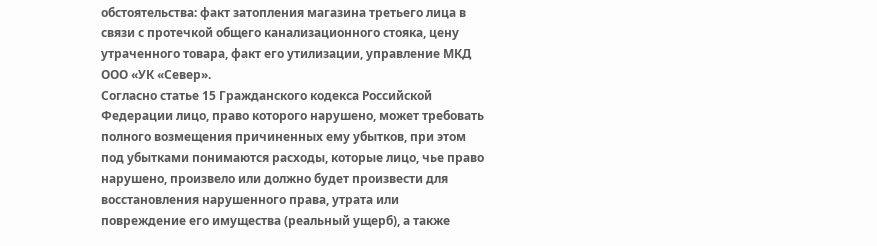обстоятельства: факт затопления магазина третьего лица в связи с протечкой общего канализационного стояка, цену утраченного товара, факт его утилизации, управление МКД ООО «УК «Север».
Согласно статье 15 Гражданского кодекса Российской Федерации лицо, право которого нарушено, может требовать полного возмещения причиненных ему убытков, при этом под убытками понимаются расходы, которые лицо, чье право нарушено, произвело или должно будет произвести для восстановления нарушенного права, утрата или повреждение его имущества (реальный ущерб), а также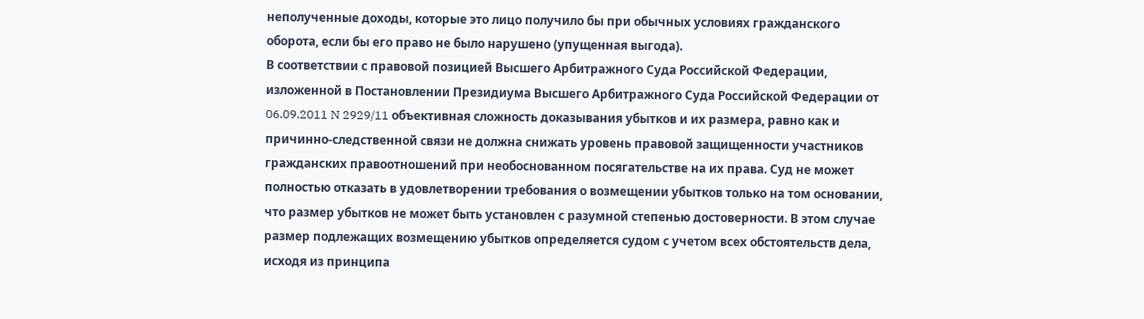неполученные доходы, которые это лицо получило бы при обычных условиях гражданского оборота, если бы его право не было нарушено (упущенная выгода).
В соответствии с правовой позицией Высшего Арбитражного Суда Российской Федерации, изложенной в Постановлении Президиума Высшего Арбитражного Суда Российской Федерации от 06.09.2011 N 2929/11 объективная сложность доказывания убытков и их размера, равно как и причинно-следственной связи не должна снижать уровень правовой защищенности участников гражданских правоотношений при необоснованном посягательстве на их права. Суд не может полностью отказать в удовлетворении требования о возмещении убытков только на том основании, что размер убытков не может быть установлен с разумной степенью достоверности. В этом случае размер подлежащих возмещению убытков определяется судом с учетом всех обстоятельств дела, исходя из принципа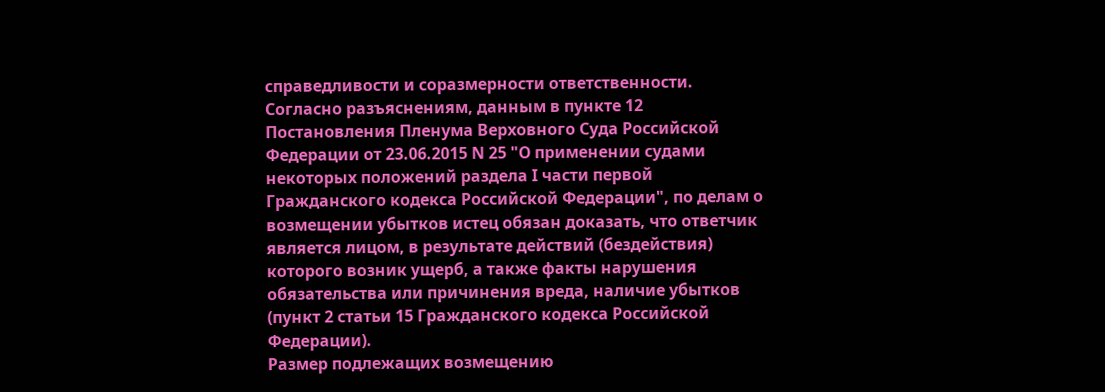справедливости и соразмерности ответственности.
Согласно разъяснениям, данным в пункте 12 Постановления Пленума Верховного Суда Российской Федерации от 23.06.2015 N 25 "О применении судами некоторых положений раздела I части первой Гражданского кодекса Российской Федерации", по делам о возмещении убытков истец обязан доказать, что ответчик является лицом, в результате действий (бездействия) которого возник ущерб, а также факты нарушения обязательства или причинения вреда, наличие убытков (пункт 2 статьи 15 Гражданского кодекса Российской Федерации).
Размер подлежащих возмещению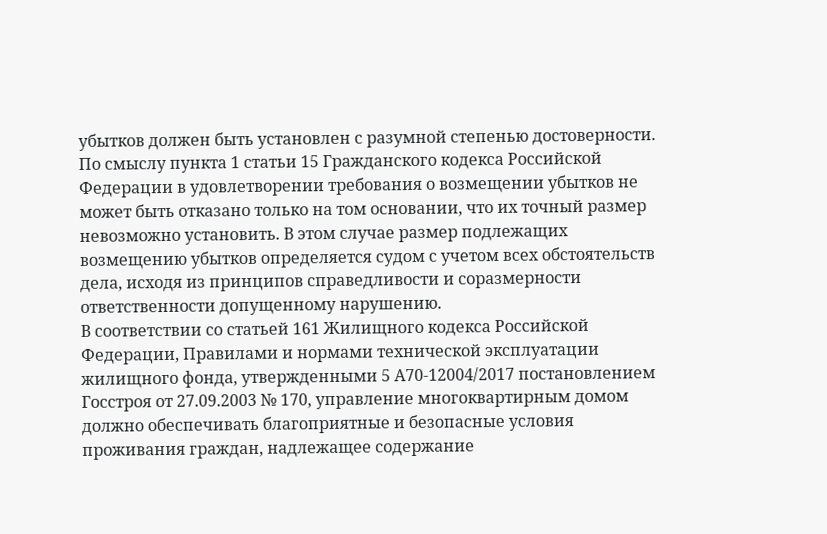убытков должен быть установлен с разумной степенью достоверности. По смыслу пункта 1 статьи 15 Гражданского кодекса Российской Федерации в удовлетворении требования о возмещении убытков не может быть отказано только на том основании, что их точный размер невозможно установить. В этом случае размер подлежащих возмещению убытков определяется судом с учетом всех обстоятельств дела, исходя из принципов справедливости и соразмерности ответственности допущенному нарушению.
В соответствии со статьей 161 Жилищного кодекса Российской Федерации, Правилами и нормами технической эксплуатации жилищного фонда, утвержденными 5 А70-12004/2017 постановлением Госстроя от 27.09.2003 № 170, управление многоквартирным домом должно обеспечивать благоприятные и безопасные условия проживания граждан, надлежащее содержание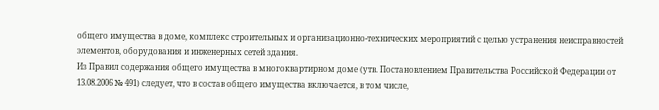общего имущества в доме, комплекс строительных и организационно-технических мероприятий с целью устранения неисправностей элементов, оборудования и инженерных сетей здания.
Из Правил содержания общего имущества в многоквартирном доме (утв. Постановлением Правительства Российской Федерации от 13.08.2006 № 491) следует, что в состав общего имущества включается, в том числе,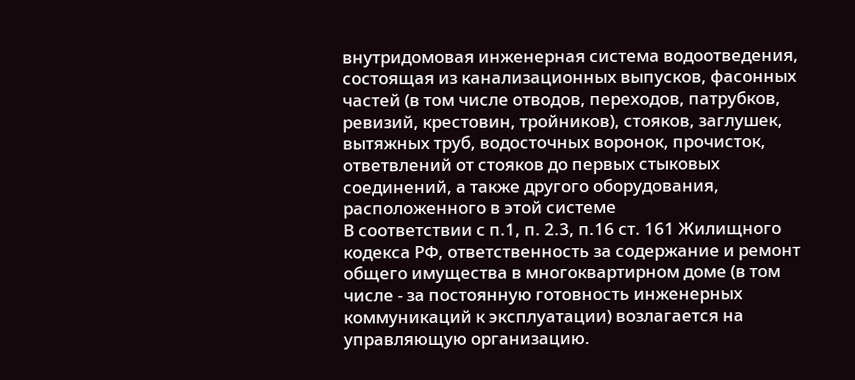внутридомовая инженерная система водоотведения, состоящая из канализационных выпусков, фасонных частей (в том числе отводов, переходов, патрубков, ревизий, крестовин, тройников), стояков, заглушек, вытяжных труб, водосточных воронок, прочисток, ответвлений от стояков до первых стыковых соединений, а также другого оборудования, расположенного в этой системе
В соответствии с п.1, п. 2.3, п.16 ст. 161 Жилищного кодекса РФ, ответственность за содержание и ремонт общего имущества в многоквартирном доме (в том числе - за постоянную готовность инженерных коммуникаций к эксплуатации) возлагается на управляющую организацию.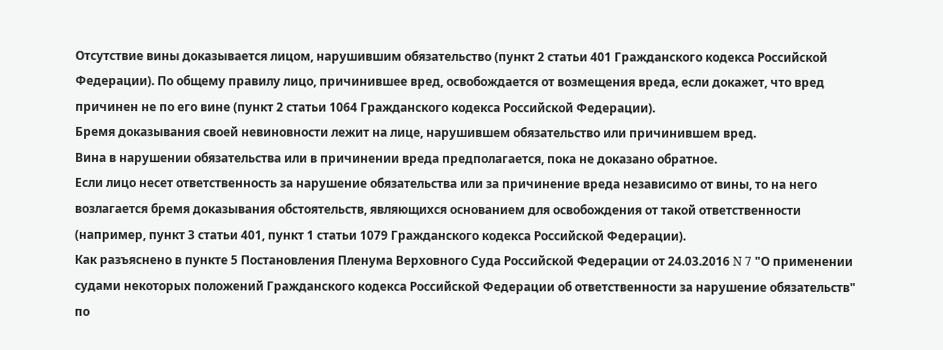Отсутствие вины доказывается лицом, нарушившим обязательство (пункт 2 статьи 401 Гражданского кодекса Российской Федерации). По общему правилу лицо, причинившее вред, освобождается от возмещения вреда, если докажет, что вред причинен не по его вине (пункт 2 статьи 1064 Гражданского кодекса Российской Федерации).
Бремя доказывания своей невиновности лежит на лице, нарушившем обязательство или причинившем вред.
Вина в нарушении обязательства или в причинении вреда предполагается, пока не доказано обратное.
Если лицо несет ответственность за нарушение обязательства или за причинение вреда независимо от вины, то на него возлагается бремя доказывания обстоятельств, являющихся основанием для освобождения от такой ответственности (например, пункт 3 статьи 401, пункт 1 статьи 1079 Гражданского кодекса Российской Федерации).
Как разъяснено в пункте 5 Постановления Пленума Верховного Суда Российской Федерации от 24.03.2016 N 7 "О применении судами некоторых положений Гражданского кодекса Российской Федерации об ответственности за нарушение обязательств" по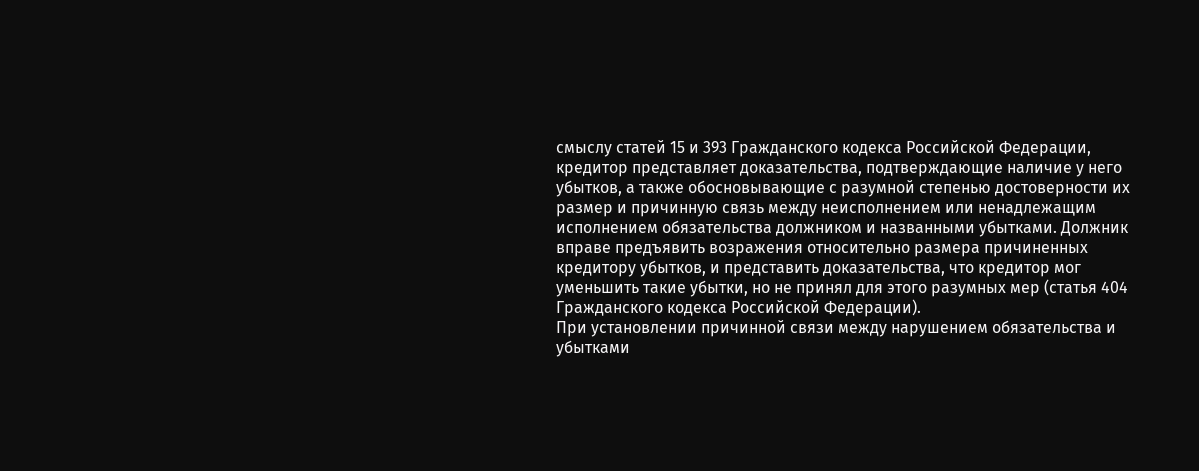смыслу статей 15 и 393 Гражданского кодекса Российской Федерации, кредитор представляет доказательства, подтверждающие наличие у него убытков, а также обосновывающие с разумной степенью достоверности их размер и причинную связь между неисполнением или ненадлежащим исполнением обязательства должником и названными убытками. Должник вправе предъявить возражения относительно размера причиненных кредитору убытков, и представить доказательства, что кредитор мог уменьшить такие убытки, но не принял для этого разумных мер (статья 404 Гражданского кодекса Российской Федерации).
При установлении причинной связи между нарушением обязательства и убытками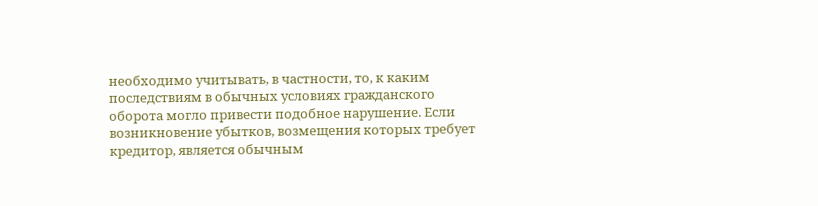необходимо учитывать, в частности, то, к каким последствиям в обычных условиях гражданского оборота могло привести подобное нарушение. Если возникновение убытков, возмещения которых требует кредитор, является обычным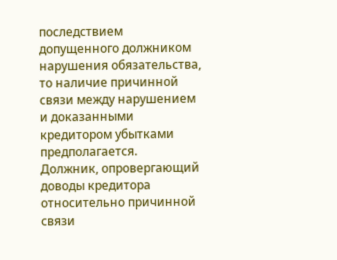последствием допущенного должником нарушения обязательства, то наличие причинной связи между нарушением и доказанными кредитором убытками предполагается.
Должник, опровергающий доводы кредитора относительно причинной связи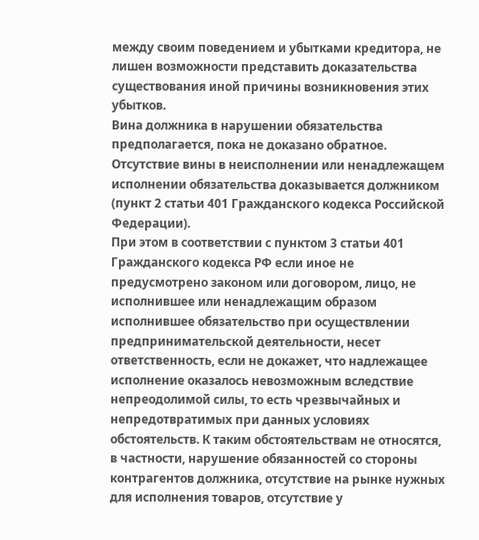между своим поведением и убытками кредитора, не лишен возможности представить доказательства существования иной причины возникновения этих убытков.
Вина должника в нарушении обязательства предполагается, пока не доказано обратное. Отсутствие вины в неисполнении или ненадлежащем исполнении обязательства доказывается должником (пункт 2 статьи 401 Гражданского кодекса Российской Федерации).
При этом в соответствии с пунктом 3 статьи 401 Гражданского кодекса РФ если иное не предусмотрено законом или договором, лицо, не исполнившее или ненадлежащим образом исполнившее обязательство при осуществлении предпринимательской деятельности, несет ответственность, если не докажет, что надлежащее исполнение оказалось невозможным вследствие непреодолимой силы, то есть чрезвычайных и непредотвратимых при данных условиях обстоятельств. К таким обстоятельствам не относятся, в частности, нарушение обязанностей со стороны контрагентов должника, отсутствие на рынке нужных для исполнения товаров, отсутствие у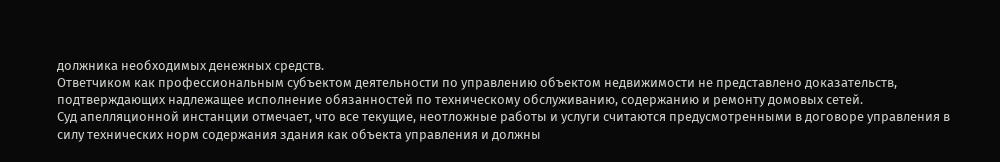должника необходимых денежных средств.
Ответчиком как профессиональным субъектом деятельности по управлению объектом недвижимости не представлено доказательств, подтверждающих надлежащее исполнение обязанностей по техническому обслуживанию, содержанию и ремонту домовых сетей.
Суд апелляционной инстанции отмечает, что все текущие, неотложные работы и услуги считаются предусмотренными в договоре управления в силу технических норм содержания здания как объекта управления и должны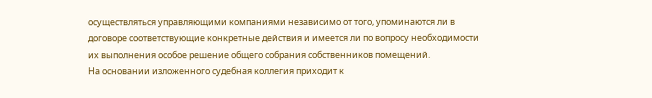осуществляться управляющими компаниями независимо от того, упоминаются ли в договоре соответствующие конкретные действия и имеется ли по вопросу необходимости их выполнения особое решение общего собрания собственников помещений.
На основании изложенного судебная коллегия приходит к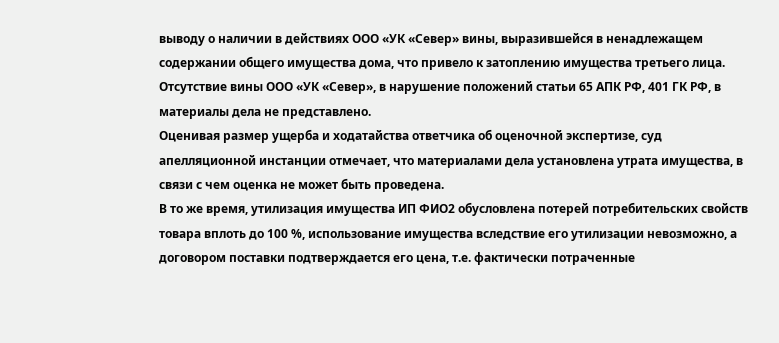выводу о наличии в действиях ООО «УК «Север» вины, выразившейся в ненадлежащем содержании общего имущества дома, что привело к затоплению имущества третьего лица.
Отсутствие вины ООО «УК «Север», в нарушение положений статьи 65 АПК РФ, 401 ГК РФ, в материалы дела не представлено.
Оценивая размер ущерба и ходатайства ответчика об оценочной экспертизе, суд апелляционной инстанции отмечает, что материалами дела установлена утрата имущества, в связи с чем оценка не может быть проведена.
В то же время, утилизация имущества ИП ФИО2 обусловлена потерей потребительских свойств товара вплоть до 100 %, использование имущества вследствие его утилизации невозможно, а договором поставки подтверждается его цена, т.е. фактически потраченные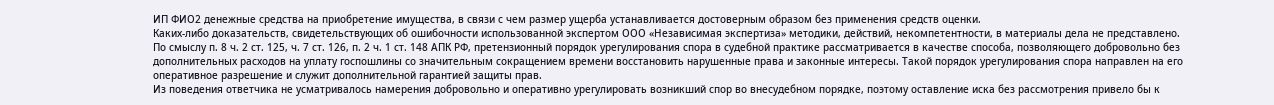ИП ФИО2 денежные средства на приобретение имущества, в связи с чем размер ущерба устанавливается достоверным образом без применения средств оценки.
Каких-либо доказательств, свидетельствующих об ошибочности использованной экспертом ООО «Независимая экспертиза» методики, действий, некомпетентности, в материалы дела не представлено.
По смыслу п. 8 ч. 2 ст. 125, ч. 7 ст. 126, п. 2 ч. 1 ст. 148 АПК РФ, претензионный порядок урегулирования спора в судебной практике рассматривается в качестве способа, позволяющего добровольно без дополнительных расходов на уплату госпошлины со значительным сокращением времени восстановить нарушенные права и законные интересы. Такой порядок урегулирования спора направлен на его оперативное разрешение и служит дополнительной гарантией защиты прав.
Из поведения ответчика не усматривалось намерения добровольно и оперативно урегулировать возникший спор во внесудебном порядке, поэтому оставление иска без рассмотрения привело бы к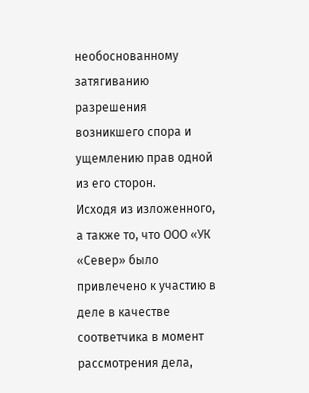необоснованному затягиванию разрешения возникшего спора и ущемлению прав одной из его сторон.
Исходя из изложенного, а также то, что ООО «УК «Север» было привлечено к участию в деле в качестве соответчика в момент рассмотрения дела,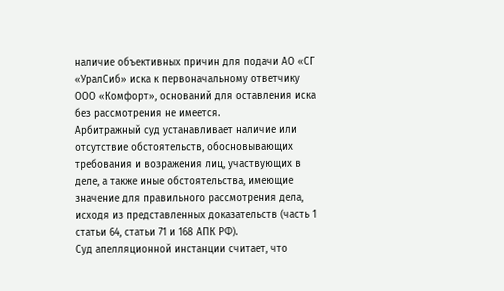наличие объективных причин для подачи АО «СГ «УралСиб» иска к первоначальному ответчику ООО «Комфорт», оснований для оставления иска без рассмотрения не имеется.
Арбитражный суд устанавливает наличие или отсутствие обстоятельств, обосновывающих требования и возражения лиц, участвующих в деле, а также иные обстоятельства, имеющие значение для правильного рассмотрения дела, исходя из представленных доказательств (часть 1 статьи 64, статьи 71 и 168 АПК РФ).
Суд апелляционной инстанции считает, что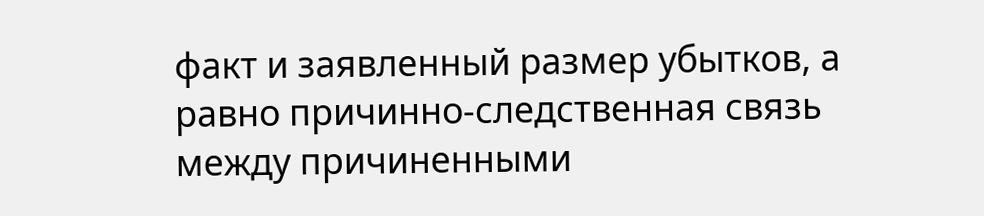факт и заявленный размер убытков, а равно причинно-следственная связь между причиненными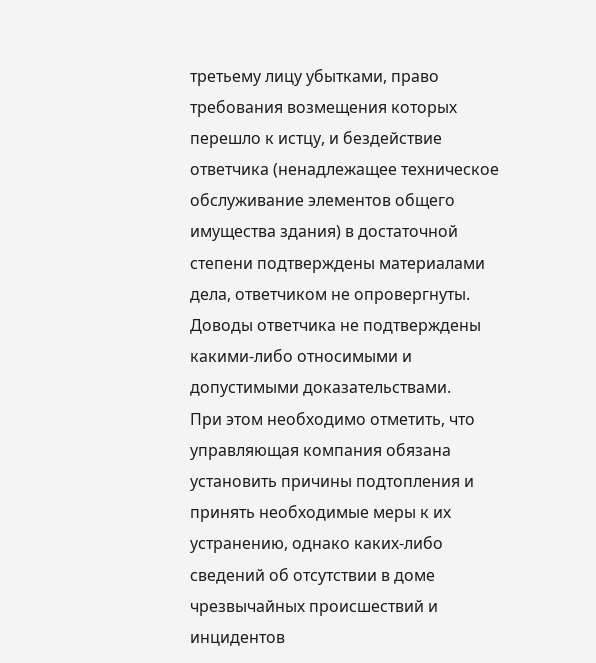третьему лицу убытками, право требования возмещения которых перешло к истцу, и бездействие ответчика (ненадлежащее техническое обслуживание элементов общего имущества здания) в достаточной степени подтверждены материалами дела, ответчиком не опровергнуты.
Доводы ответчика не подтверждены какими-либо относимыми и допустимыми доказательствами.
При этом необходимо отметить, что управляющая компания обязана установить причины подтопления и принять необходимые меры к их устранению, однако каких-либо сведений об отсутствии в доме чрезвычайных происшествий и инцидентов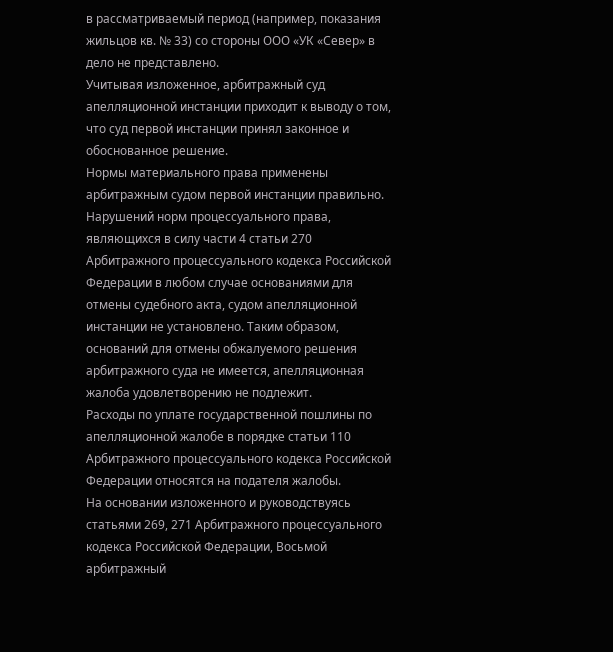в рассматриваемый период (например, показания жильцов кв. № 33) со стороны ООО «УК «Север» в дело не представлено.
Учитывая изложенное, арбитражный суд апелляционной инстанции приходит к выводу о том, что суд первой инстанции принял законное и обоснованное решение.
Нормы материального права применены арбитражным судом первой инстанции правильно. Нарушений норм процессуального права, являющихся в силу части 4 статьи 270 Арбитражного процессуального кодекса Российской Федерации в любом случае основаниями для отмены судебного акта, судом апелляционной инстанции не установлено. Таким образом, оснований для отмены обжалуемого решения арбитражного суда не имеется, апелляционная жалоба удовлетворению не подлежит.
Расходы по уплате государственной пошлины по апелляционной жалобе в порядке статьи 110 Арбитражного процессуального кодекса Российской Федерации относятся на подателя жалобы.
На основании изложенного и руководствуясь статьями 269, 271 Арбитражного процессуального кодекса Российской Федерации, Восьмой арбитражный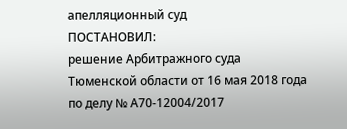апелляционный суд
ПОСТАНОВИЛ:
решение Арбитражного суда Тюменской области от 16 мая 2018 года по делу № А70-12004/2017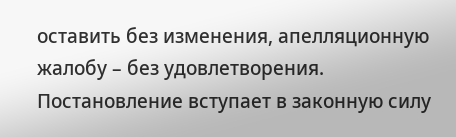оставить без изменения, апелляционную жалобу – без удовлетворения.
Постановление вступает в законную силу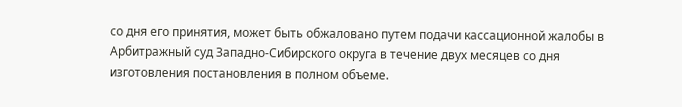со дня его принятия, может быть обжаловано путем подачи кассационной жалобы в Арбитражный суд Западно-Cибирского округа в течение двух месяцев со дня изготовления постановления в полном объеме.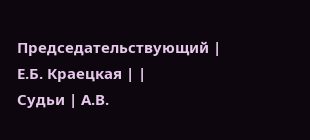Председательствующий | Е.Б. Краецкая | |
Судьи | А.В.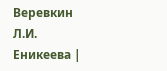Веревкин Л.И. Еникеева |